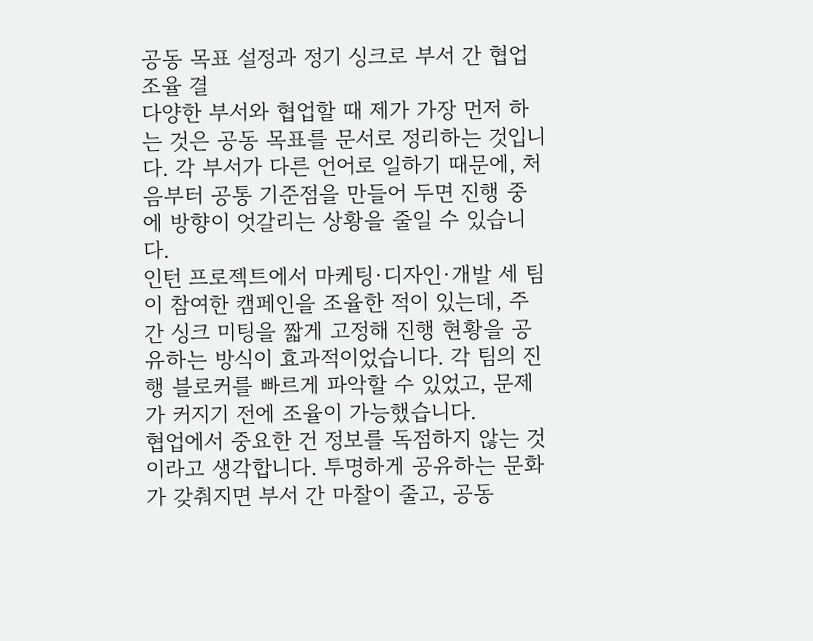공동 목표 설정과 정기 싱크로 부서 간 협업 조율 결
다양한 부서와 협업할 때 제가 가장 먼저 하는 것은 공동 목표를 문서로 정리하는 것입니다. 각 부서가 다른 언어로 일하기 때문에, 처음부터 공통 기준점을 만들어 두면 진행 중에 방향이 엇갈리는 상황을 줄일 수 있습니다.
인턴 프로젝트에서 마케팅·디자인·개발 세 팀이 참여한 캠페인을 조율한 적이 있는데, 주간 싱크 미팅을 짧게 고정해 진행 현황을 공유하는 방식이 효과적이었습니다. 각 팀의 진행 블로커를 빠르게 파악할 수 있었고, 문제가 커지기 전에 조율이 가능했습니다.
협업에서 중요한 건 정보를 독점하지 않는 것이라고 생각합니다. 투명하게 공유하는 문화가 갖춰지면 부서 간 마찰이 줄고, 공동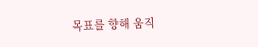목표를 향해 움직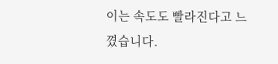이는 속도도 빨라진다고 느꼈습니다.